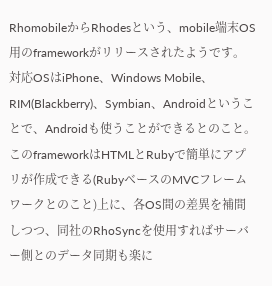RhomobileからRhodesという、mobile端末OS用のframeworkがリリースされたようです。
対応OSはiPhone、Windows Mobile、RIM(Blackberry)、Symbian、Androidということで、Androidも使うことができるとのこと。
このframeworkはHTMLとRubyで簡単にアプリが作成できる(RubyベースのMVCフレームワークとのこと)上に、各OS間の差異を補間しつつ、同社のRhoSyncを使用すればサーバー側とのデータ同期も楽に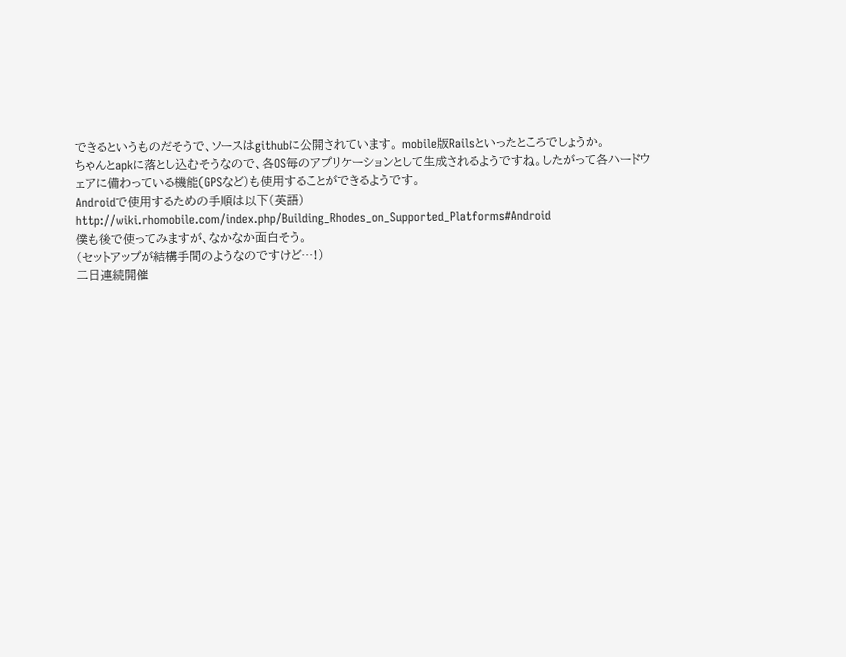できるというものだそうで、ソースはgithubに公開されています。 mobile版Railsといったところでしょうか。
ちゃんとapkに落とし込むそうなので、各OS毎のアプリケーションとして生成されるようですね。したがって各ハードウェアに備わっている機能(GPSなど)も使用することができるようです。
Androidで使用するための手順は以下(英語)
http://wiki.rhomobile.com/index.php/Building_Rhodes_on_Supported_Platforms#Android
僕も後で使ってみますが、なかなか面白そう。
(セットアップが結構手間のようなのですけど…!)
二日連続開催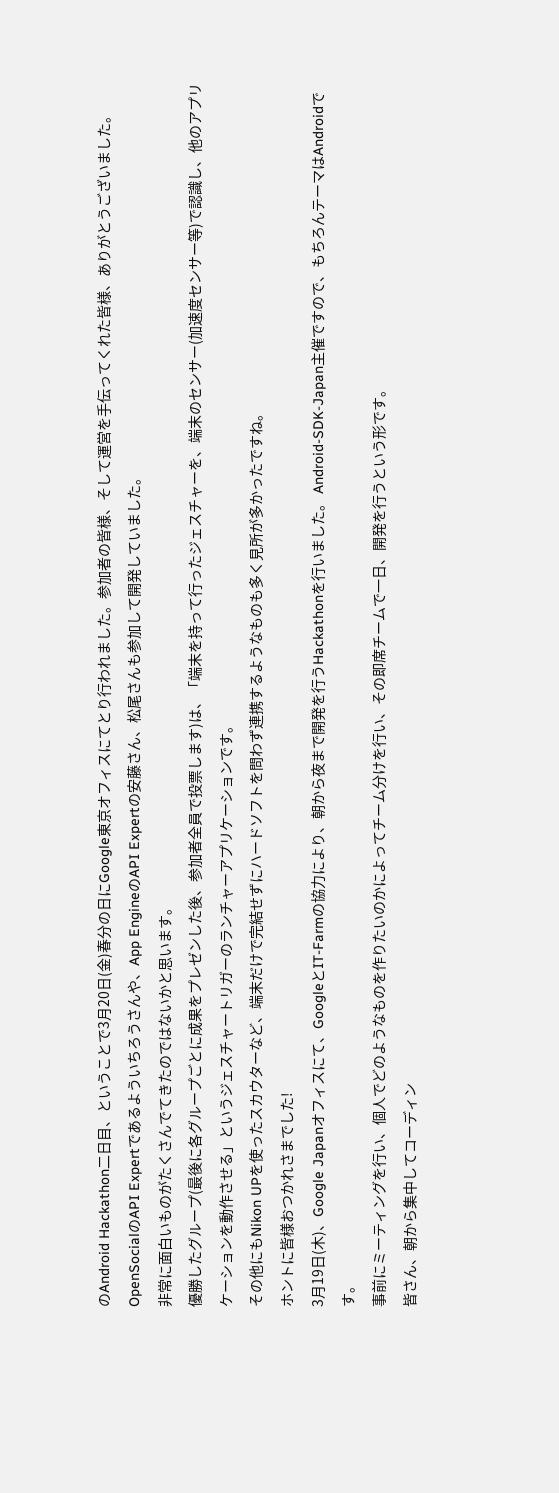のAndroid Hackathon二日目、ということで3月20日(金)春分の日にGoogle東京オフィスにてとり行われました。参加者の皆様、そして運営を手伝ってくれた皆様、ありがとうございました。
OpenSocialのAPI Expertであるよういちろうさんや、App EngineのAPI Expertの安藤さん、松尾さんも参加して開発していました。
非常に面白いものがたくさんでてきたのではないかと思います。
優勝したグループ(最後に各グループごとに成果をプレゼンした後、参加者全員で投票します)は、「端末を持って行ったジェスチャーを、端末のセンサー(加速度センサー等)で認識し、他のアプリケーションを動作させる」というジェスチャートリガーのランチャーアプリケーションです。
その他にもNikon UPを使ったスカウターなど、端末だけで完結せずにハードソフトを問わず連携するようなものも多く見所が多かったですね。
ホントに皆様おつかれさまでした!
3月19日(木)、Google Japanオフィスにて、GoogleとIT-Farmの協力により、朝から夜まで開発を行うHackathonを行いました。 Android-SDK-Japan主催ですので、もちろんテーマはAndroidです。
事前にミーティングを行い、個人でどのようなものを作りたいのかによってチーム分けを行い、その即席チームで一日、開発を行うという形です。
皆さん、朝から集中してコーディン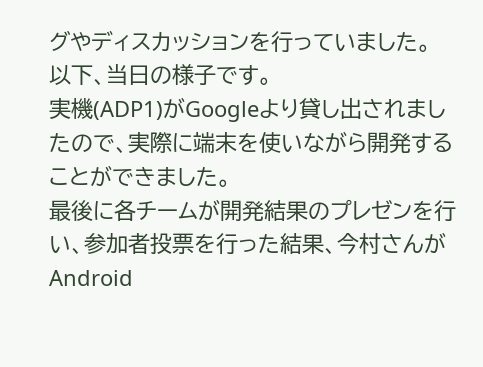グやディスカッションを行っていました。
以下、当日の様子です。
実機(ADP1)がGoogleより貸し出されましたので、実際に端末を使いながら開発することができました。
最後に各チームが開発結果のプレゼンを行い、参加者投票を行った結果、今村さんがAndroid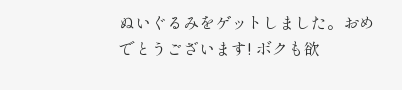ぬいぐるみをゲットしました。おめでとうございます! ボクも欲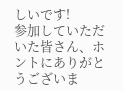しいです!
参加していただいた皆さん、ホントにありがとうございま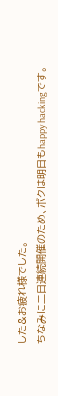した&お疲れ様でした。
ちなみに二日連続開催のため、ボクは明日もhappy hackingです。